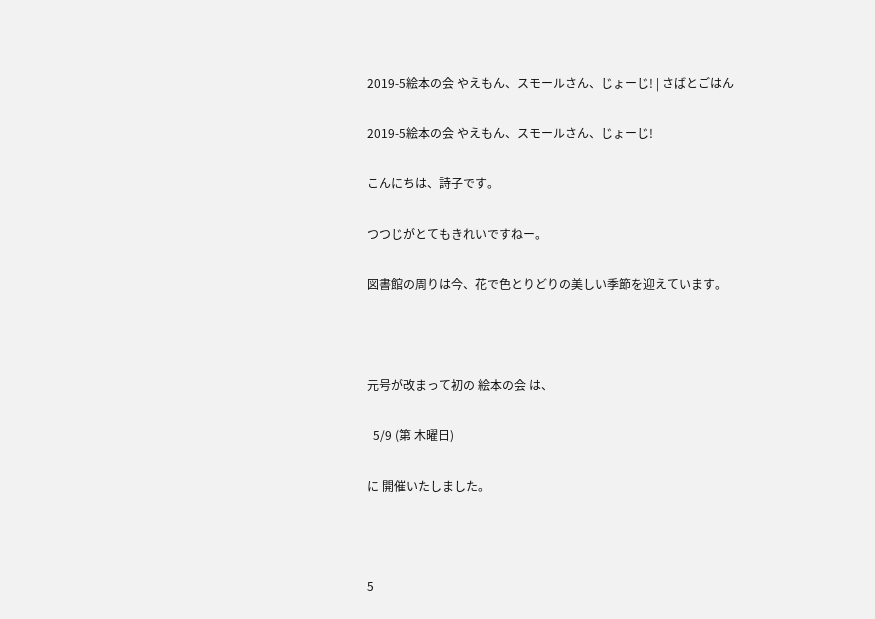2019-5絵本の会 やえもん、スモールさん、じょーじ! | さばとごはん

2019-5絵本の会 やえもん、スモールさん、じょーじ!

こんにちは、詩子です。

つつじがとてもきれいですねー。

図書館の周りは今、花で色とりどりの美しい季節を迎えています。



元号が改まって初の 絵本の会 は、

  5/9 (第 木曜日)

に 開催いたしました。



5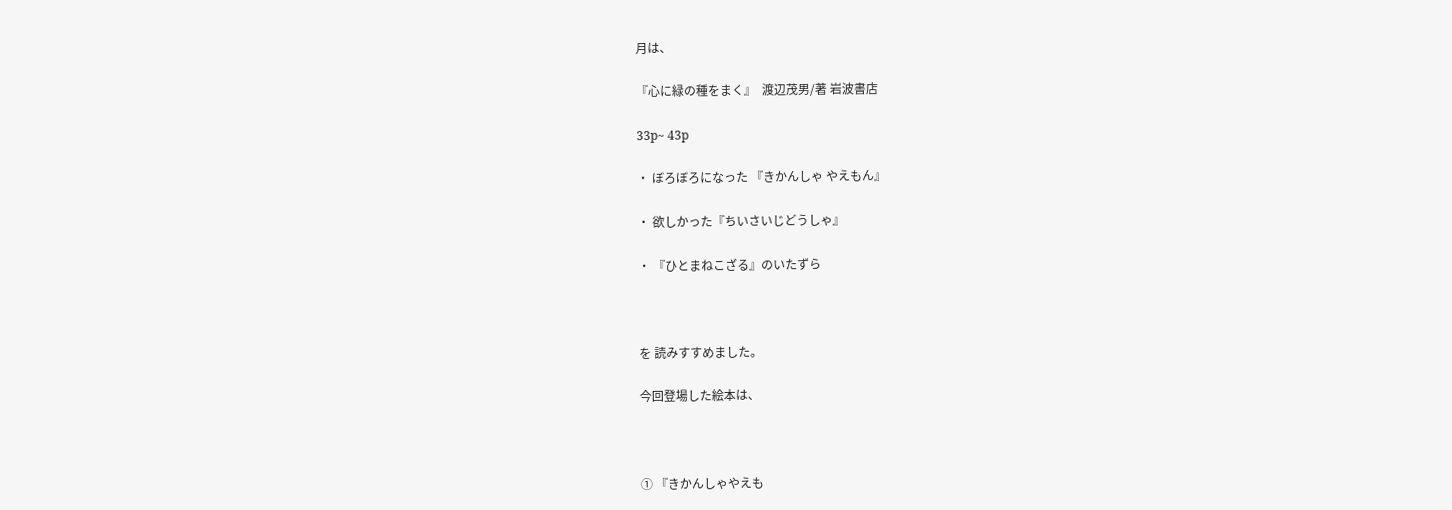月は、

『心に緑の種をまく』  渡辺茂男/著 岩波書店

33p~ 43p

・ ぼろぼろになった 『きかんしゃ やえもん』

・ 欲しかった『ちいさいじどうしゃ』

・ 『ひとまねこざる』のいたずら



を 読みすすめました。

今回登場した絵本は、



① 『きかんしゃやえも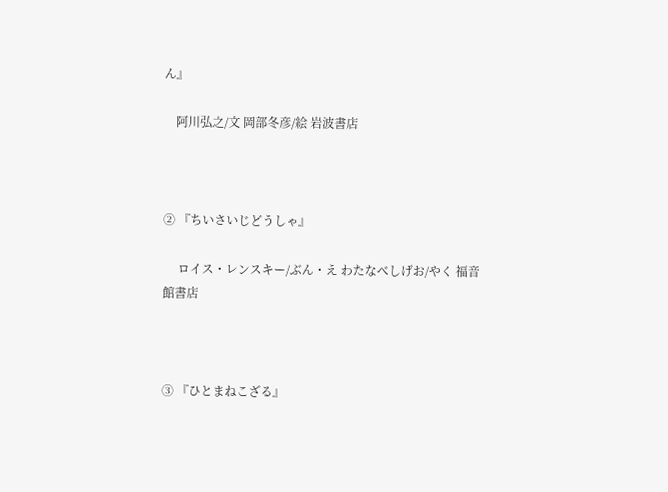ん』

    阿川弘之/文 岡部冬彦/絵 岩波書店



② 『ちいさいじどうしゃ』

     ロイス・レンスキー/ぶん・え わたなべしげお/やく 福音館書店



③ 『ひとまねこざる』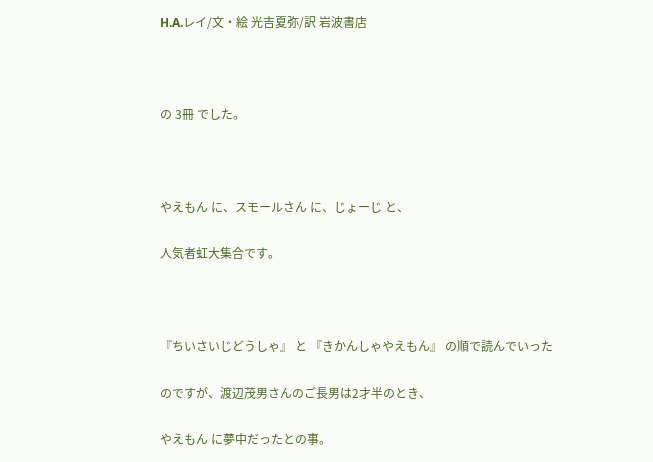H.A.レイ/文・絵 光吉夏弥/訳 岩波書店



の 3冊 でした。



やえもん に、スモールさん に、じょーじ と、

人気者虹大集合です。



『ちいさいじどうしゃ』 と 『きかんしゃやえもん』 の順で読んでいった

のですが、渡辺茂男さんのご長男は2才半のとき、

やえもん に夢中だったとの事。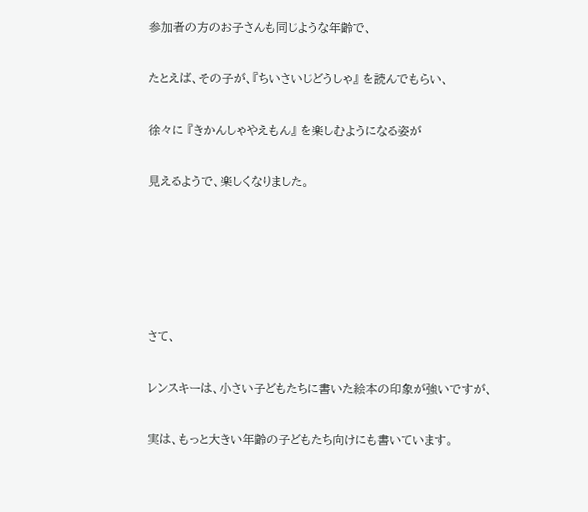参加者の方のお子さんも同じような年齢で、

たとえば、その子が、『ちいさいじどうしゃ』 を読んでもらい、

徐々に 『きかんしゃやえもん』 を楽しむようになる姿が

見えるようで、楽しくなりました。





さて、

レンスキーは、小さい子どもたちに書いた絵本の印象が強いですが、

実は、もっと大きい年齢の子どもたち向けにも書いています。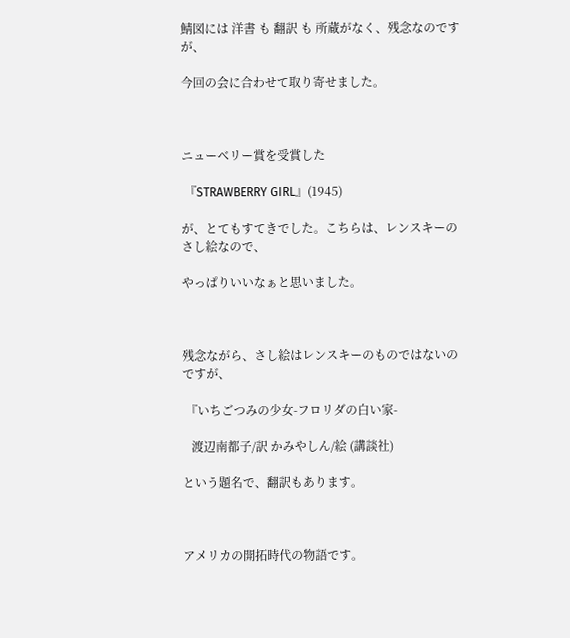鯖図には 洋書 も 翻訳 も 所蔵がなく、残念なのですが、

今回の会に合わせて取り寄せました。



ニューベリー賞を受賞した

 『STRAWBERRY GIRL』(1945)

が、とてもすてきでした。こちらは、レンスキーのさし絵なので、

やっぱりいいなぁと思いました。



残念ながら、さし絵はレンスキーのものではないのですが、

 『いちごつみの少女-フロリダの白い家-

   渡辺南都子/訳 かみやしん/絵 (講談社)

という題名で、翻訳もあります。



アメリカの開拓時代の物語です。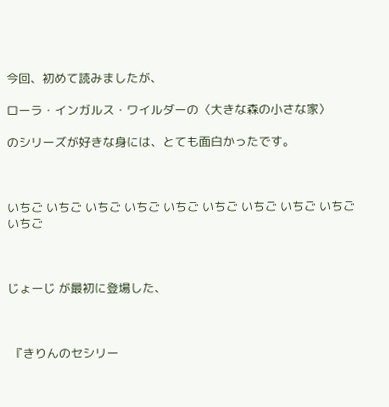今回、初めて読みましたが、

ローラ・インガルス・ワイルダーの〈大きな森の小さな家〉

のシリーズが好きな身には、とても面白かったです。



いちご いちご いちご いちご いちご いちご いちご いちご いちご いちご



じょーじ が最初に登場した、



 『きりんのセシリー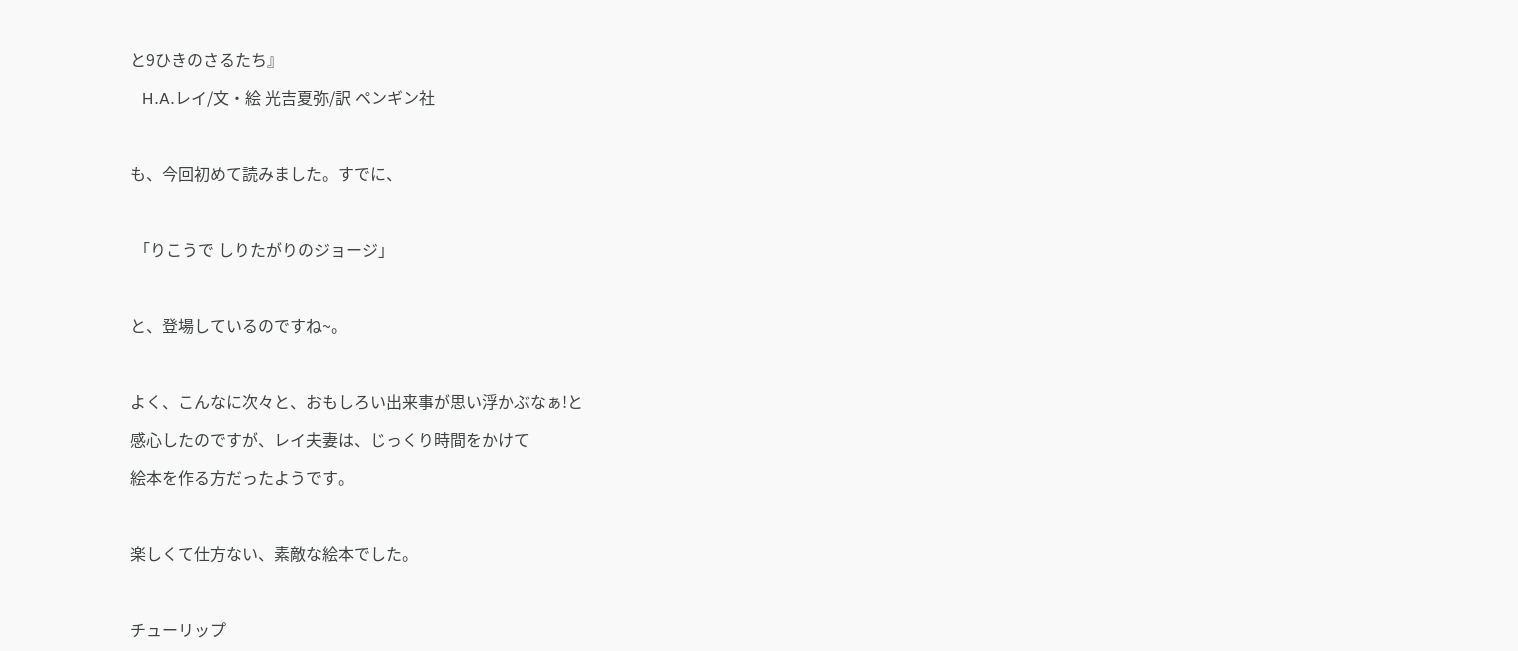と9ひきのさるたち』

   H.A.レイ/文・絵 光吉夏弥/訳 ペンギン社



も、今回初めて読みました。すでに、



 「りこうで しりたがりのジョージ」



と、登場しているのですね~。



よく、こんなに次々と、おもしろい出来事が思い浮かぶなぁ!と

感心したのですが、レイ夫妻は、じっくり時間をかけて

絵本を作る方だったようです。



楽しくて仕方ない、素敵な絵本でした。



チューリップ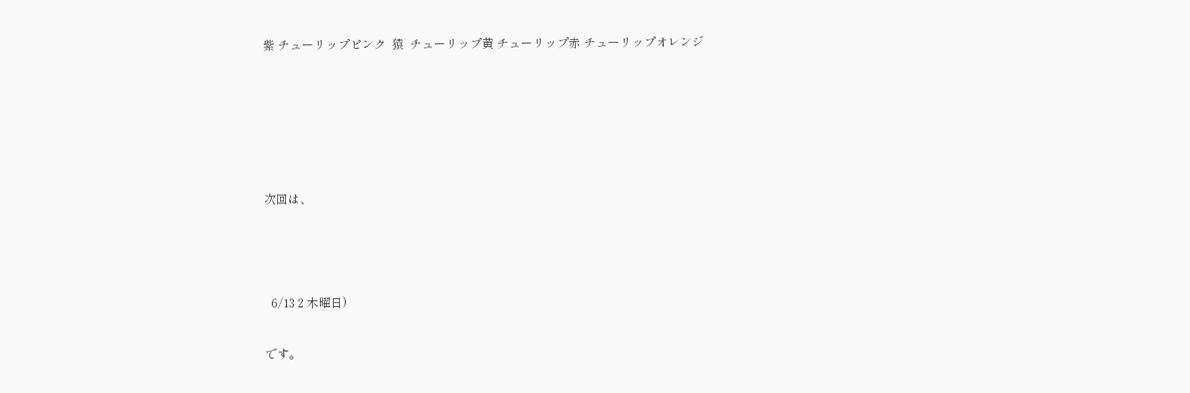紫 チューリップピンク  猿  チューリップ黄 チューリップ赤 チューリップオレンジ





次回は、



  6/13 2 木曜日)

です。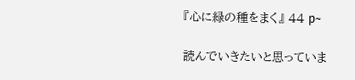『心に緑の種をまく』 44 p~

読んでいきたいと思っていま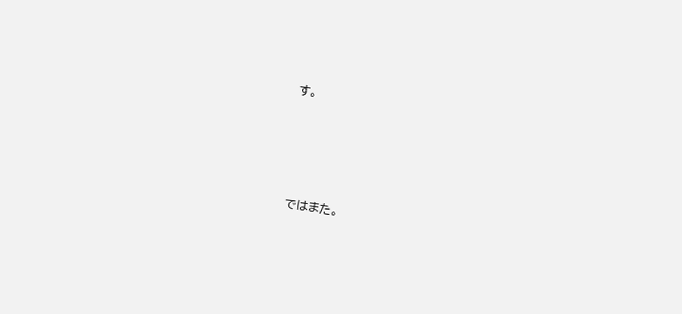す。





ではまた。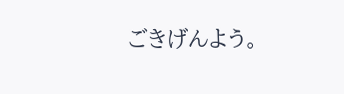ごきげんよう。